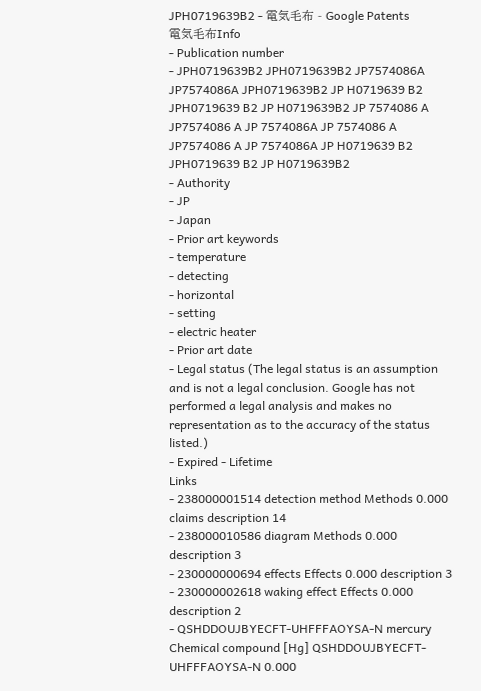JPH0719639B2 - 電気毛布 - Google Patents
電気毛布Info
- Publication number
- JPH0719639B2 JPH0719639B2 JP7574086A JP7574086A JPH0719639B2 JP H0719639 B2 JPH0719639 B2 JP H0719639B2 JP 7574086 A JP7574086 A JP 7574086A JP 7574086 A JP7574086 A JP 7574086A JP H0719639 B2 JPH0719639 B2 JP H0719639B2
- Authority
- JP
- Japan
- Prior art keywords
- temperature
- detecting
- horizontal
- setting
- electric heater
- Prior art date
- Legal status (The legal status is an assumption and is not a legal conclusion. Google has not performed a legal analysis and makes no representation as to the accuracy of the status listed.)
- Expired - Lifetime
Links
- 238000001514 detection method Methods 0.000 claims description 14
- 238000010586 diagram Methods 0.000 description 3
- 230000000694 effects Effects 0.000 description 3
- 230000002618 waking effect Effects 0.000 description 2
- QSHDDOUJBYECFT-UHFFFAOYSA-N mercury Chemical compound [Hg] QSHDDOUJBYECFT-UHFFFAOYSA-N 0.000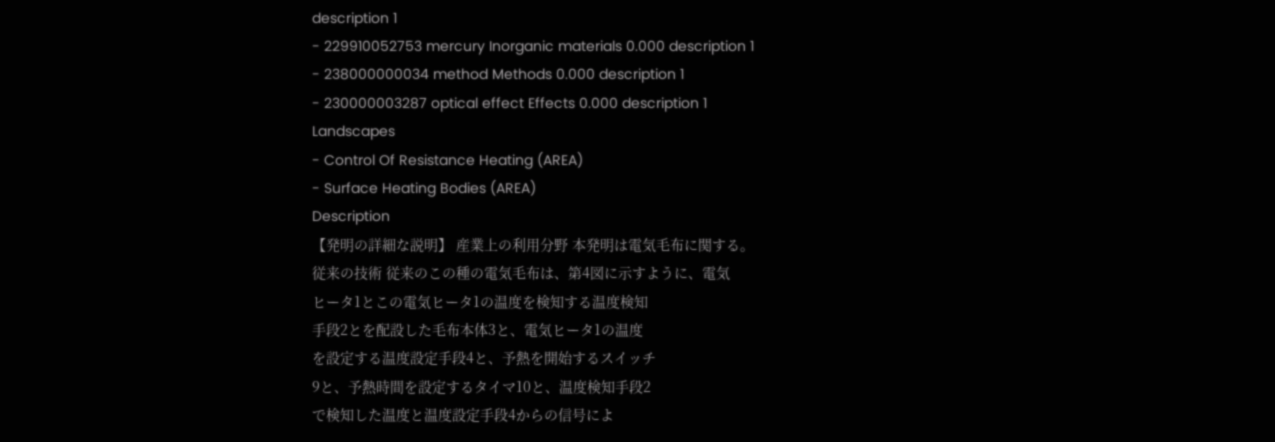description 1
- 229910052753 mercury Inorganic materials 0.000 description 1
- 238000000034 method Methods 0.000 description 1
- 230000003287 optical effect Effects 0.000 description 1
Landscapes
- Control Of Resistance Heating (AREA)
- Surface Heating Bodies (AREA)
Description
【発明の詳細な説明】 産業上の利用分野 本発明は電気毛布に関する。
従来の技術 従来のこの種の電気毛布は、第4図に示すように、電気
ヒータ1とこの電気ヒータ1の温度を検知する温度検知
手段2とを配設した毛布本体3と、電気ヒータ1の温度
を設定する温度設定手段4と、予熱を開始するスイッチ
9と、予熱時間を設定するタイマ10と、温度検知手段2
で検知した温度と温度設定手段4からの信号によ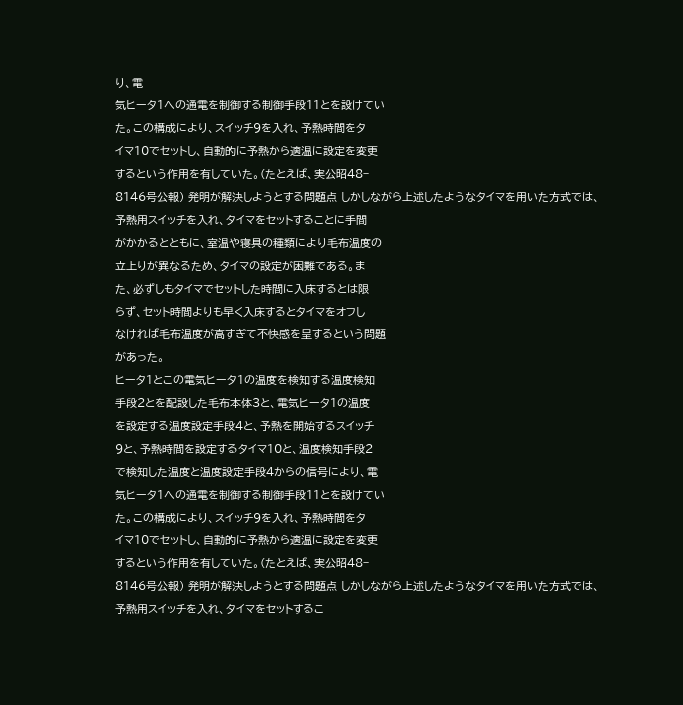り、電
気ヒータ1への通電を制御する制御手段11とを設けてい
た。この構成により、スイッチ9を入れ、予熱時間をタ
イマ10でセットし、自動的に予熱から適温に設定を変更
するという作用を有していた。(たとえば、実公昭48−
8146号公報) 発明が解決しようとする問題点 しかしながら上述したようなタイマを用いた方式では、
予熱用スイッチを入れ、タイマをセットすることに手間
がかかるとともに、室温や寝具の種類により毛布温度の
立上りが異なるため、タイマの設定が困難である。ま
た、必ずしもタイマでセットした時間に入床するとは限
らず、セット時間よりも早く入床するとタイマをオフし
なければ毛布温度が高すぎて不快感を呈するという問題
があった。
ヒータ1とこの電気ヒータ1の温度を検知する温度検知
手段2とを配設した毛布本体3と、電気ヒータ1の温度
を設定する温度設定手段4と、予熱を開始するスイッチ
9と、予熱時間を設定するタイマ10と、温度検知手段2
で検知した温度と温度設定手段4からの信号により、電
気ヒータ1への通電を制御する制御手段11とを設けてい
た。この構成により、スイッチ9を入れ、予熱時間をタ
イマ10でセットし、自動的に予熱から適温に設定を変更
するという作用を有していた。(たとえば、実公昭48−
8146号公報) 発明が解決しようとする問題点 しかしながら上述したようなタイマを用いた方式では、
予熱用スイッチを入れ、タイマをセットするこ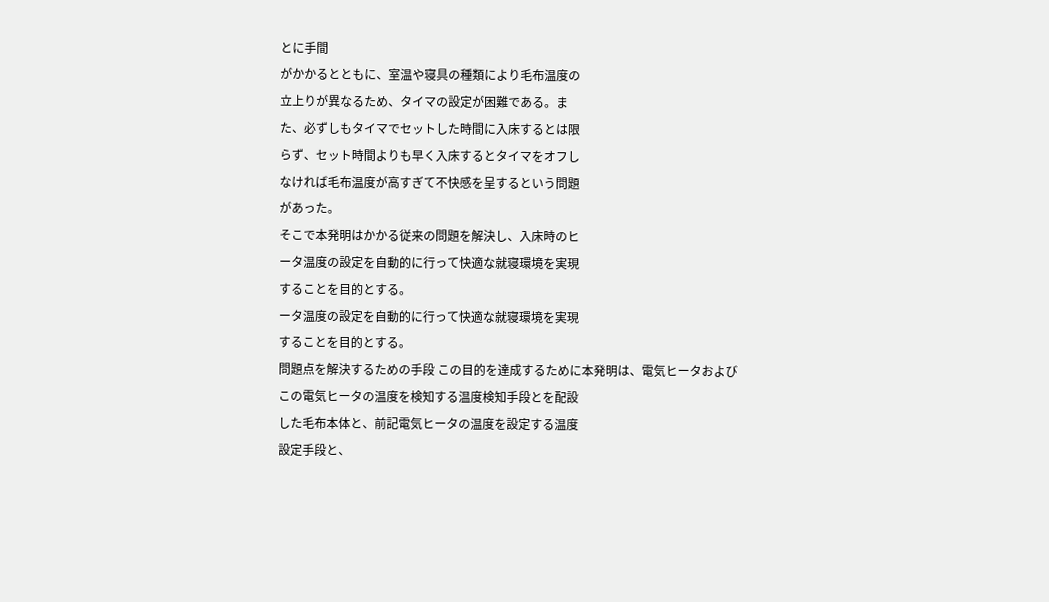とに手間
がかかるとともに、室温や寝具の種類により毛布温度の
立上りが異なるため、タイマの設定が困難である。ま
た、必ずしもタイマでセットした時間に入床するとは限
らず、セット時間よりも早く入床するとタイマをオフし
なければ毛布温度が高すぎて不快感を呈するという問題
があった。
そこで本発明はかかる従来の問題を解決し、入床時のヒ
ータ温度の設定を自動的に行って快適な就寝環境を実現
することを目的とする。
ータ温度の設定を自動的に行って快適な就寝環境を実現
することを目的とする。
問題点を解決するための手段 この目的を達成するために本発明は、電気ヒータおよび
この電気ヒータの温度を検知する温度検知手段とを配設
した毛布本体と、前記電気ヒータの温度を設定する温度
設定手段と、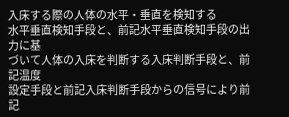入床する際の人体の水平・垂直を検知する
水平垂直検知手段と、前記水平垂直検知手段の出力に基
づいて人体の入床を判断する入床判断手段と、前記温度
設定手段と前記入床判断手段からの信号により前記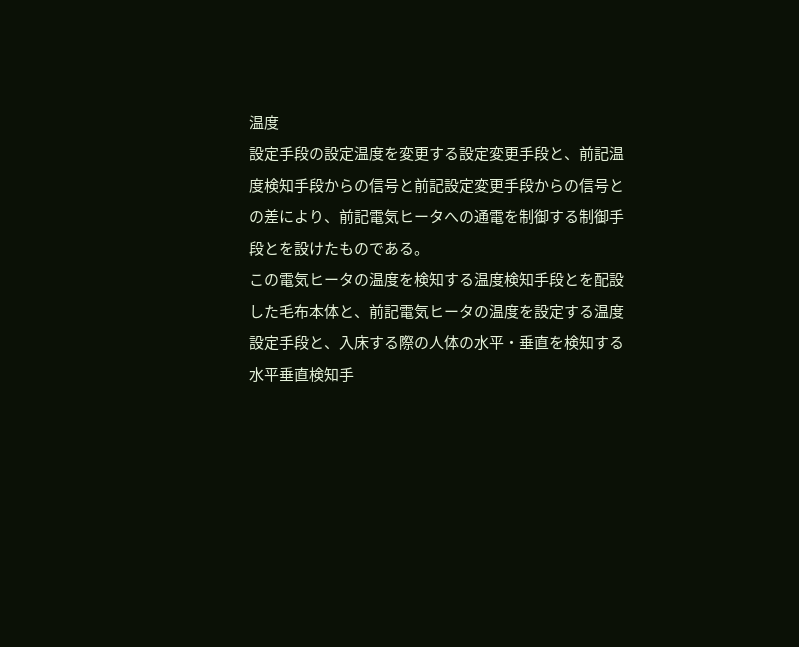温度
設定手段の設定温度を変更する設定変更手段と、前記温
度検知手段からの信号と前記設定変更手段からの信号と
の差により、前記電気ヒータへの通電を制御する制御手
段とを設けたものである。
この電気ヒータの温度を検知する温度検知手段とを配設
した毛布本体と、前記電気ヒータの温度を設定する温度
設定手段と、入床する際の人体の水平・垂直を検知する
水平垂直検知手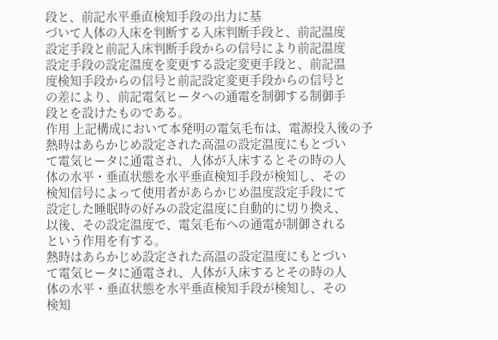段と、前記水平垂直検知手段の出力に基
づいて人体の入床を判断する入床判断手段と、前記温度
設定手段と前記入床判断手段からの信号により前記温度
設定手段の設定温度を変更する設定変更手段と、前記温
度検知手段からの信号と前記設定変更手段からの信号と
の差により、前記電気ヒータへの通電を制御する制御手
段とを設けたものである。
作用 上記構成において本発明の電気毛布は、電源投入後の予
熱時はあらかじめ設定された高温の設定温度にもとづい
て電気ヒータに通電され、人体が入床するとその時の人
体の水平・垂直状態を水平垂直検知手段が検知し、その
検知信号によって使用者があらかじめ温度設定手段にて
設定した睡眠時の好みの設定温度に自動的に切り換え、
以後、その設定温度で、電気毛布への通電が制御される
という作用を有する。
熱時はあらかじめ設定された高温の設定温度にもとづい
て電気ヒータに通電され、人体が入床するとその時の人
体の水平・垂直状態を水平垂直検知手段が検知し、その
検知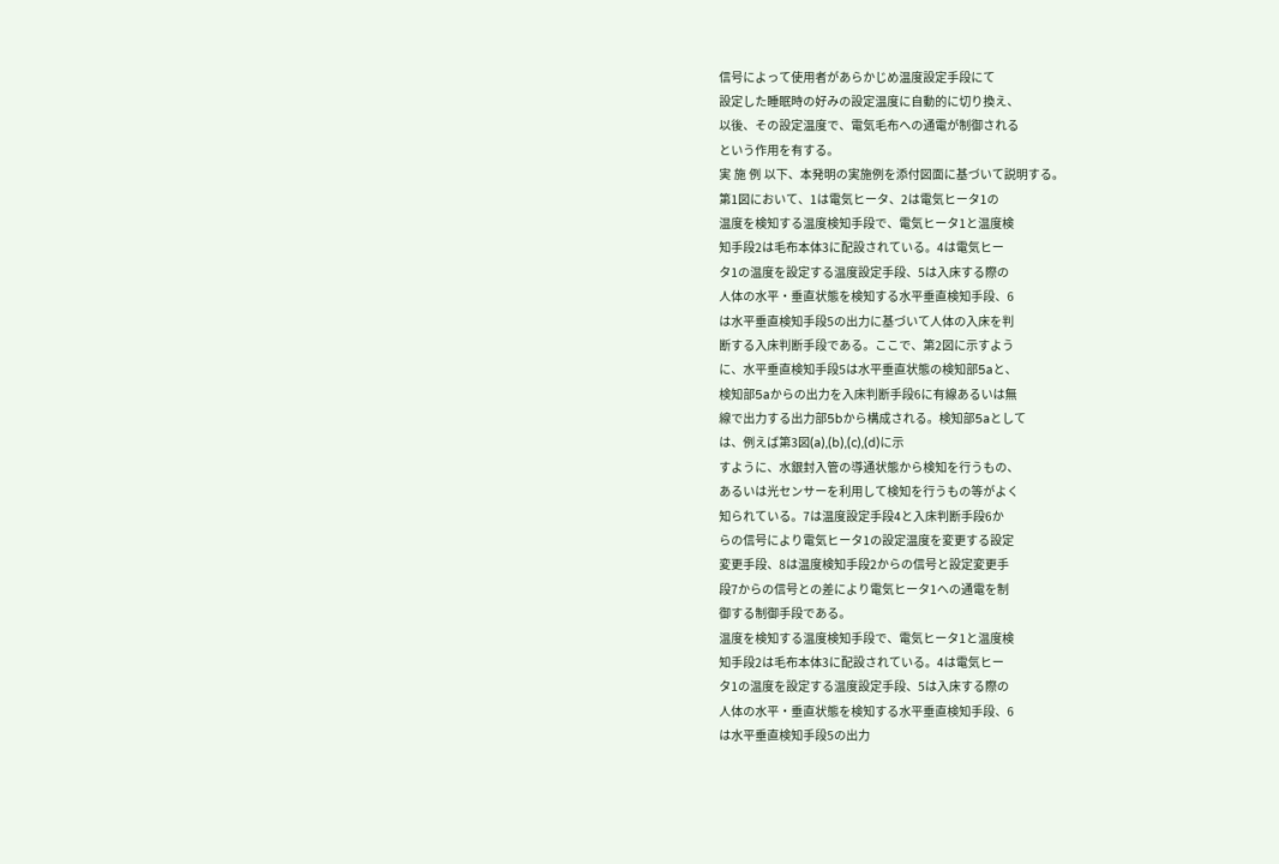信号によって使用者があらかじめ温度設定手段にて
設定した睡眠時の好みの設定温度に自動的に切り換え、
以後、その設定温度で、電気毛布への通電が制御される
という作用を有する。
実 施 例 以下、本発明の実施例を添付図面に基づいて説明する。
第1図において、1は電気ヒータ、2は電気ヒータ1の
温度を検知する温度検知手段で、電気ヒータ1と温度検
知手段2は毛布本体3に配設されている。4は電気ヒー
タ1の温度を設定する温度設定手段、5は入床する際の
人体の水平・垂直状態を検知する水平垂直検知手段、6
は水平垂直検知手段5の出力に基づいて人体の入床を判
断する入床判断手段である。ここで、第2図に示すよう
に、水平垂直検知手段5は水平垂直状態の検知部5aと、
検知部5aからの出力を入床判断手段6に有線あるいは無
線で出力する出力部5bから構成される。検知部5aとして
は、例えば第3図(a),(b),(c),(d)に示
すように、水銀封入管の導通状態から検知を行うもの、
あるいは光センサーを利用して検知を行うもの等がよく
知られている。7は温度設定手段4と入床判断手段6か
らの信号により電気ヒータ1の設定温度を変更する設定
変更手段、8は温度検知手段2からの信号と設定変更手
段7からの信号との差により電気ヒータ1への通電を制
御する制御手段である。
温度を検知する温度検知手段で、電気ヒータ1と温度検
知手段2は毛布本体3に配設されている。4は電気ヒー
タ1の温度を設定する温度設定手段、5は入床する際の
人体の水平・垂直状態を検知する水平垂直検知手段、6
は水平垂直検知手段5の出力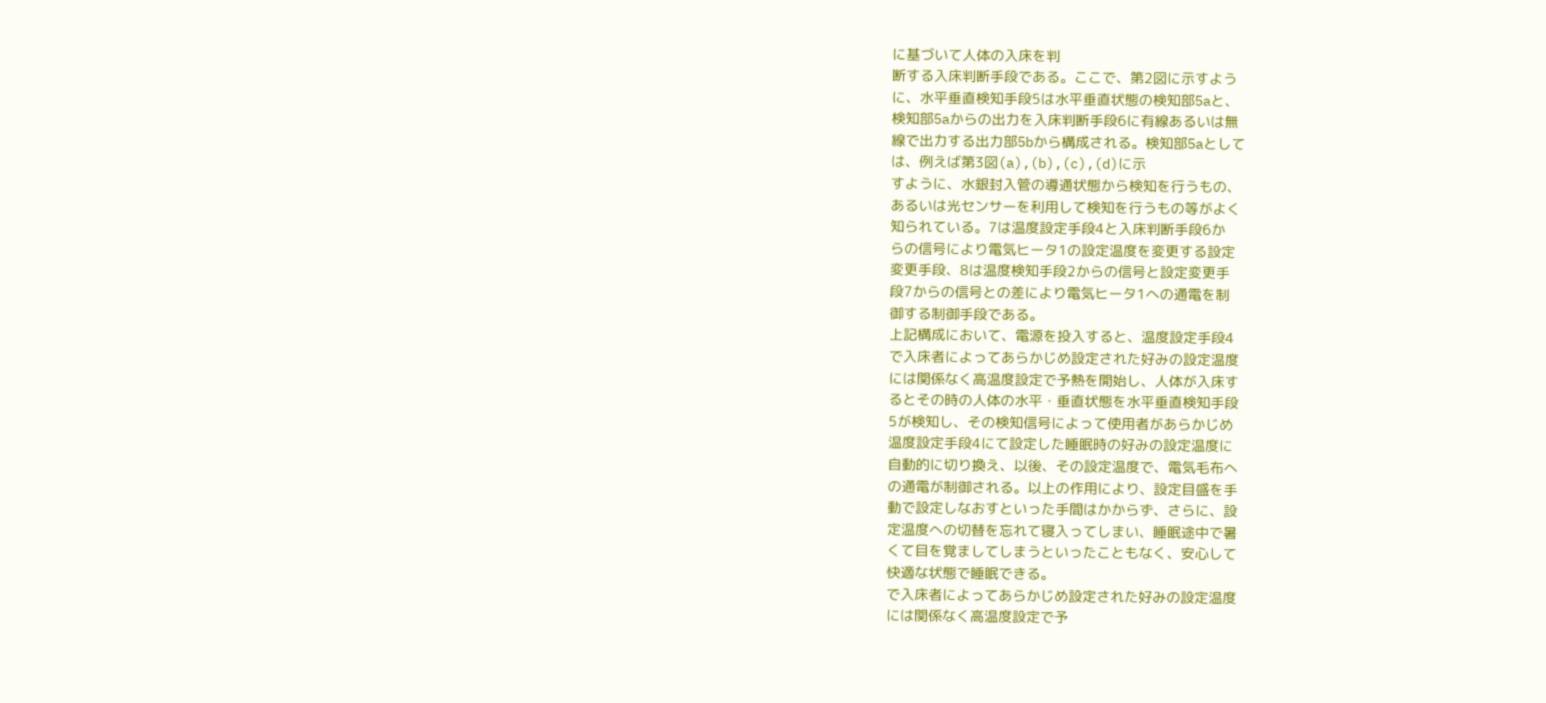に基づいて人体の入床を判
断する入床判断手段である。ここで、第2図に示すよう
に、水平垂直検知手段5は水平垂直状態の検知部5aと、
検知部5aからの出力を入床判断手段6に有線あるいは無
線で出力する出力部5bから構成される。検知部5aとして
は、例えば第3図(a),(b),(c),(d)に示
すように、水銀封入管の導通状態から検知を行うもの、
あるいは光センサーを利用して検知を行うもの等がよく
知られている。7は温度設定手段4と入床判断手段6か
らの信号により電気ヒータ1の設定温度を変更する設定
変更手段、8は温度検知手段2からの信号と設定変更手
段7からの信号との差により電気ヒータ1への通電を制
御する制御手段である。
上記構成において、電源を投入すると、温度設定手段4
で入床者によってあらかじめ設定された好みの設定温度
には関係なく高温度設定で予熱を開始し、人体が入床す
るとその時の人体の水平・垂直状態を水平垂直検知手段
5が検知し、その検知信号によって使用者があらかじめ
温度設定手段4にて設定した睡眠時の好みの設定温度に
自動的に切り換え、以後、その設定温度で、電気毛布へ
の通電が制御される。以上の作用により、設定目盛を手
動で設定しなおすといった手間はかからず、さらに、設
定温度への切替を忘れて寝入ってしまい、睡眠途中で暑
くて目を覚ましてしまうといったこともなく、安心して
快適な状態で睡眠できる。
で入床者によってあらかじめ設定された好みの設定温度
には関係なく高温度設定で予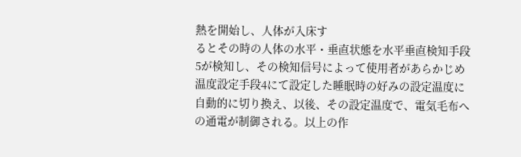熱を開始し、人体が入床す
るとその時の人体の水平・垂直状態を水平垂直検知手段
5が検知し、その検知信号によって使用者があらかじめ
温度設定手段4にて設定した睡眠時の好みの設定温度に
自動的に切り換え、以後、その設定温度で、電気毛布へ
の通電が制御される。以上の作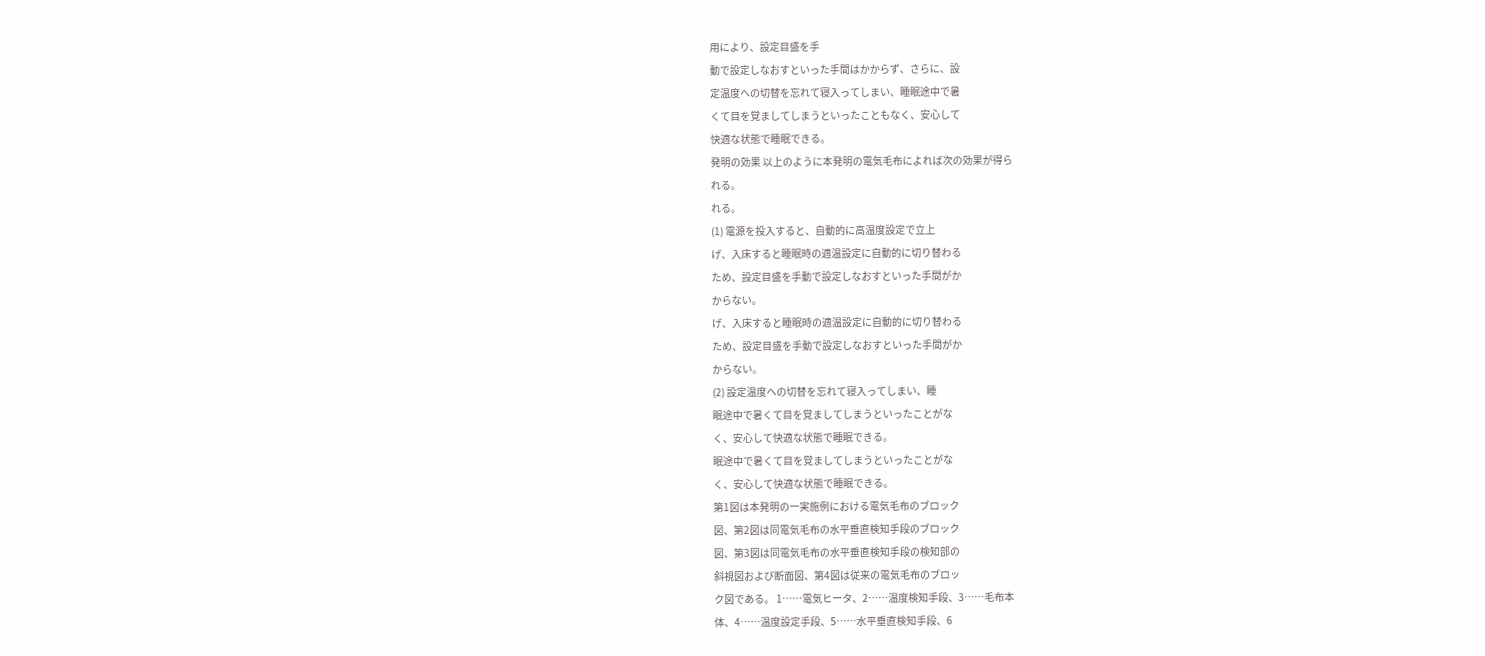用により、設定目盛を手
動で設定しなおすといった手間はかからず、さらに、設
定温度への切替を忘れて寝入ってしまい、睡眠途中で暑
くて目を覚ましてしまうといったこともなく、安心して
快適な状態で睡眠できる。
発明の効果 以上のように本発明の電気毛布によれば次の効果が得ら
れる。
れる。
(1) 電源を投入すると、自動的に高温度設定で立上
げ、入床すると睡眠時の適温設定に自動的に切り替わる
ため、設定目盛を手動で設定しなおすといった手間がか
からない。
げ、入床すると睡眠時の適温設定に自動的に切り替わる
ため、設定目盛を手動で設定しなおすといった手間がか
からない。
(2) 設定温度への切替を忘れて寝入ってしまい、睡
眠途中で暑くて目を覚ましてしまうといったことがな
く、安心して快適な状態で睡眠できる。
眠途中で暑くて目を覚ましてしまうといったことがな
く、安心して快適な状態で睡眠できる。
第1図は本発明の一実施例における電気毛布のブロック
図、第2図は同電気毛布の水平垂直検知手段のブロック
図、第3図は同電気毛布の水平垂直検知手段の検知部の
斜視図および断面図、第4図は従来の電気毛布のブロッ
ク図である。 1……電気ヒータ、2……温度検知手段、3……毛布本
体、4……温度設定手段、5……水平垂直検知手段、6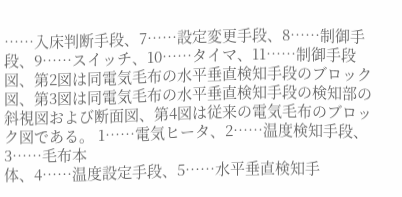……入床判断手段、7……設定変更手段、8……制御手
段、9……スイッチ、10……タイマ、11……制御手段
図、第2図は同電気毛布の水平垂直検知手段のブロック
図、第3図は同電気毛布の水平垂直検知手段の検知部の
斜視図および断面図、第4図は従来の電気毛布のブロッ
ク図である。 1……電気ヒータ、2……温度検知手段、3……毛布本
体、4……温度設定手段、5……水平垂直検知手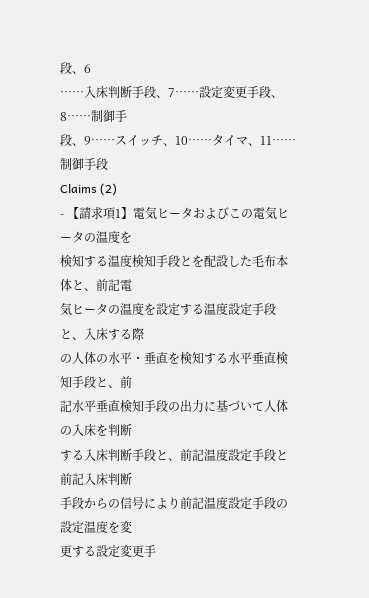段、6
……入床判断手段、7……設定変更手段、8……制御手
段、9……スイッチ、10……タイマ、11……制御手段
Claims (2)
- 【請求項1】電気ヒータおよびこの電気ヒータの温度を
検知する温度検知手段とを配設した毛布本体と、前記電
気ヒータの温度を設定する温度設定手段と、入床する際
の人体の水平・垂直を検知する水平垂直検知手段と、前
記水平垂直検知手段の出力に基づいて人体の入床を判断
する入床判断手段と、前記温度設定手段と前記入床判断
手段からの信号により前記温度設定手段の設定温度を変
更する設定変更手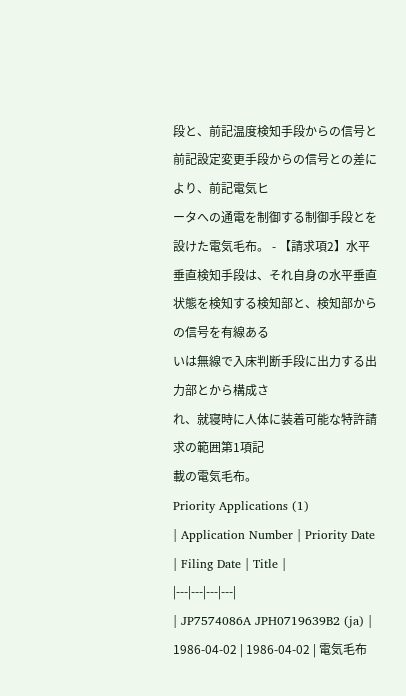段と、前記温度検知手段からの信号と
前記設定変更手段からの信号との差により、前記電気ヒ
ータへの通電を制御する制御手段とを設けた電気毛布。 - 【請求項2】水平垂直検知手段は、それ自身の水平垂直
状態を検知する検知部と、検知部からの信号を有線ある
いは無線で入床判断手段に出力する出力部とから構成さ
れ、就寝時に人体に装着可能な特許請求の範囲第1項記
載の電気毛布。
Priority Applications (1)
| Application Number | Priority Date | Filing Date | Title |
|---|---|---|---|
| JP7574086A JPH0719639B2 (ja) | 1986-04-02 | 1986-04-02 | 電気毛布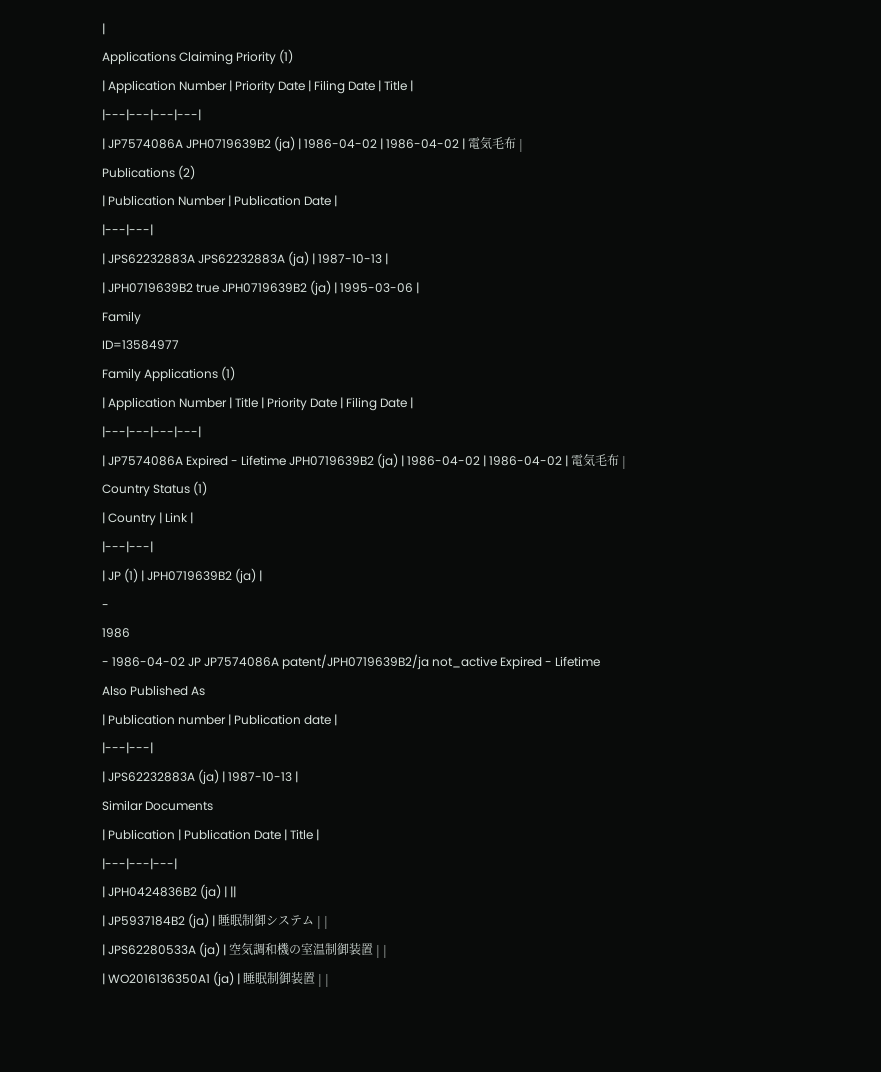|
Applications Claiming Priority (1)
| Application Number | Priority Date | Filing Date | Title |
|---|---|---|---|
| JP7574086A JPH0719639B2 (ja) | 1986-04-02 | 1986-04-02 | 電気毛布 |
Publications (2)
| Publication Number | Publication Date |
|---|---|
| JPS62232883A JPS62232883A (ja) | 1987-10-13 |
| JPH0719639B2 true JPH0719639B2 (ja) | 1995-03-06 |
Family
ID=13584977
Family Applications (1)
| Application Number | Title | Priority Date | Filing Date |
|---|---|---|---|
| JP7574086A Expired - Lifetime JPH0719639B2 (ja) | 1986-04-02 | 1986-04-02 | 電気毛布 |
Country Status (1)
| Country | Link |
|---|---|
| JP (1) | JPH0719639B2 (ja) |
-
1986
- 1986-04-02 JP JP7574086A patent/JPH0719639B2/ja not_active Expired - Lifetime
Also Published As
| Publication number | Publication date |
|---|---|
| JPS62232883A (ja) | 1987-10-13 |
Similar Documents
| Publication | Publication Date | Title |
|---|---|---|
| JPH0424836B2 (ja) | ||
| JP5937184B2 (ja) | 睡眠制御システム | |
| JPS62280533A (ja) | 空気調和機の室温制御装置 | |
| WO2016136350A1 (ja) | 睡眠制御装置 | |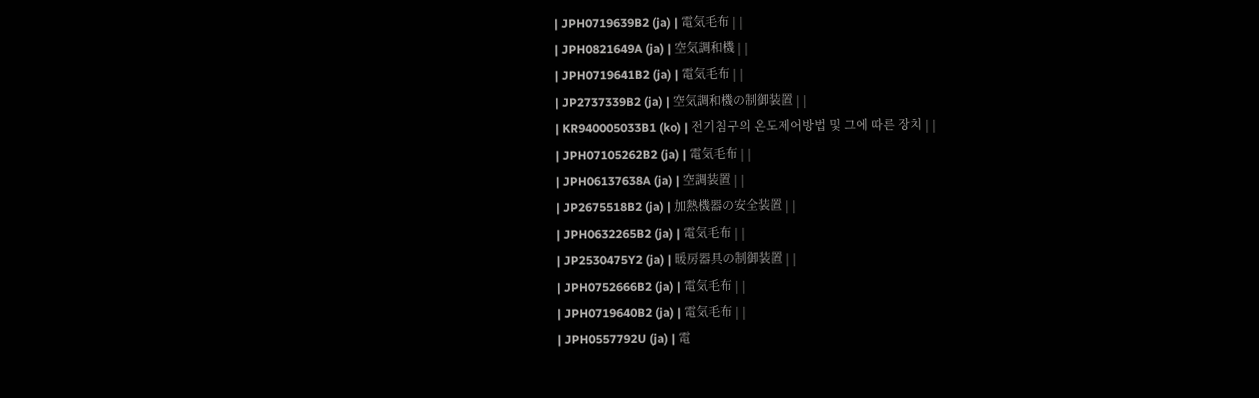| JPH0719639B2 (ja) | 電気毛布 | |
| JPH0821649A (ja) | 空気調和機 | |
| JPH0719641B2 (ja) | 電気毛布 | |
| JP2737339B2 (ja) | 空気調和機の制御装置 | |
| KR940005033B1 (ko) | 전기침구의 온도제어방법 및 그에 따른 장치 | |
| JPH07105262B2 (ja) | 電気毛布 | |
| JPH06137638A (ja) | 空調装置 | |
| JP2675518B2 (ja) | 加熱機器の安全装置 | |
| JPH0632265B2 (ja) | 電気毛布 | |
| JP2530475Y2 (ja) | 暖房器具の制御装置 | |
| JPH0752666B2 (ja) | 電気毛布 | |
| JPH0719640B2 (ja) | 電気毛布 | |
| JPH0557792U (ja) | 電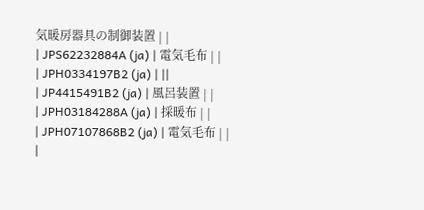気暖房器具の制御装置 | |
| JPS62232884A (ja) | 電気毛布 | |
| JPH0334197B2 (ja) | ||
| JP4415491B2 (ja) | 風呂装置 | |
| JPH03184288A (ja) | 採暖布 | |
| JPH07107868B2 (ja) | 電気毛布 | |
|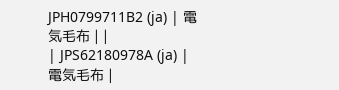JPH0799711B2 (ja) | 電気毛布 | |
| JPS62180978A (ja) | 電気毛布 |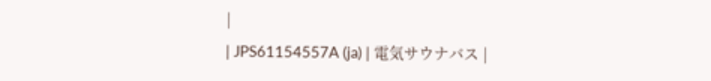|
| JPS61154557A (ja) | 電気サウナバス |